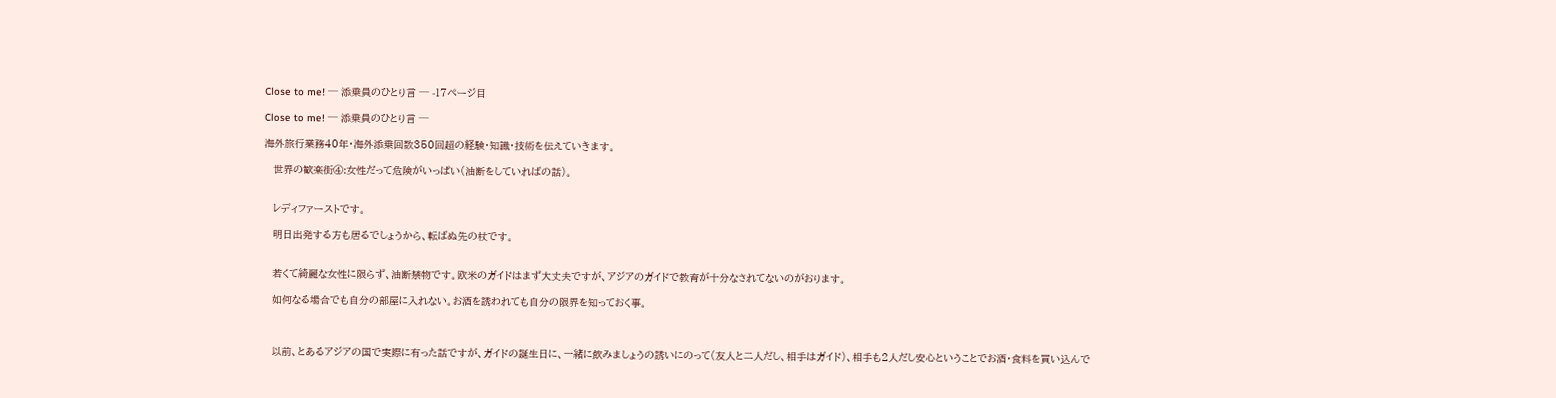Close to me! ─ 添乗員のひとり言 ─ -17ページ目

Close to me! ─ 添乗員のひとり言 ─

海外旅行業務40年・海外添乗回数350回超の経験・知識・技術を伝えていきます。

   世界の歓楽街④:女性だって危険がいっぱい(油断をしていればの話)。


   レディファーストです。

   明日出発する方も居るでしょうから、転ばぬ先の杖です。


   若くて綺麗な女性に限らず、油断禁物です。欧米のガイドはまず大丈夫ですが、アジアのガイドで教育が十分なされてないのがおります。

   如何なる場合でも自分の部屋に入れない。お酒を誘われても自分の限界を知っておく事。



   以前、とあるアジアの国で実際に有った話ですが、ガイドの誕生日に、一緒に飲みましょうの誘いにのって(友人と二人だし、相手はガイド)、相手も2人だし安心ということでお酒・食料を買い込んで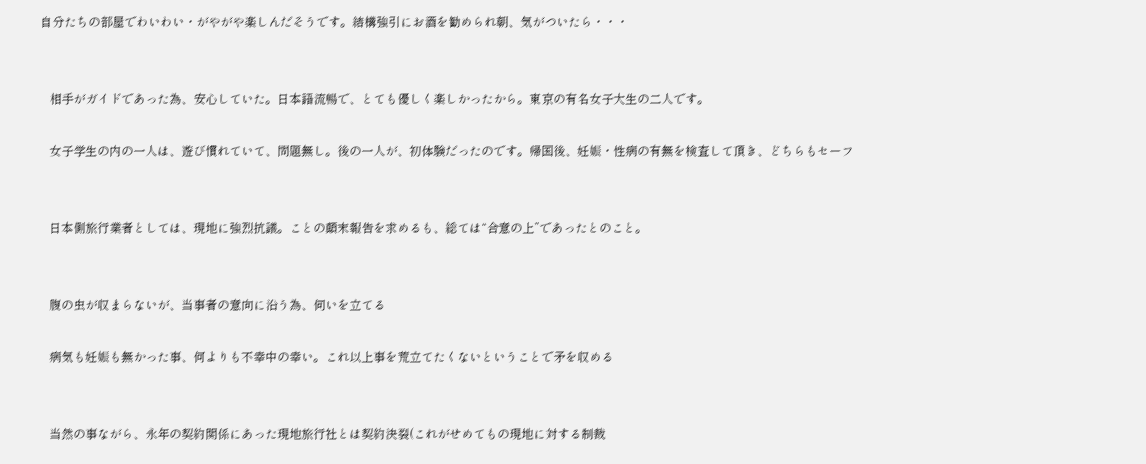自分たちの部屋でわいわい・がやがや楽しんだそうです。結構強引にお酒を勧められ朝、気がついたら・・・


   相手がガイドであった為、安心していた。日本語流暢で、とても優しく楽しかったから。東京の有名女子大生の二人です。

   女子学生の内の一人は、遊び慣れていて、問題無し。後の一人が、初体験だったのです。帰国後、妊娠・性病の有無を検査して頂き、どちらもセーフ


   日本側旅行業者としては、現地に強烈抗議。ことの顛末報告を求めるも、総ては“合意の上”であったとのこと。


   腹の虫が収まらないが、当事者の意向に沿う為、伺いを立てる

   病気も妊娠も無かった事、何よりも不幸中の幸い。これ以上事を荒立てたくないということで矛を収める


   当然の事ながら、永年の契約関係にあった現地旅行社とは契約決裂(これがせめてもの現地に対する制裁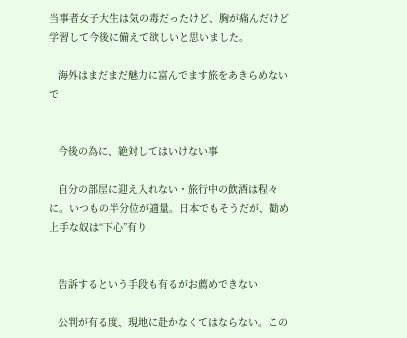当事者女子大生は気の毒だったけど、胸が痛んだけど学習して今後に備えて欲しいと思いました。

   海外はまだまだ魅力に富んでます旅をあきらめないで


   今後の為に、絶対してはいけない事

   自分の部屋に迎え入れない・旅行中の飲酒は程々に。いつもの半分位が適量。日本でもそうだが、勧め上手な奴は“下心”有り


   告訴するという手段も有るがお薦めできない

   公判が有る度、現地に赴かなくてはならない。この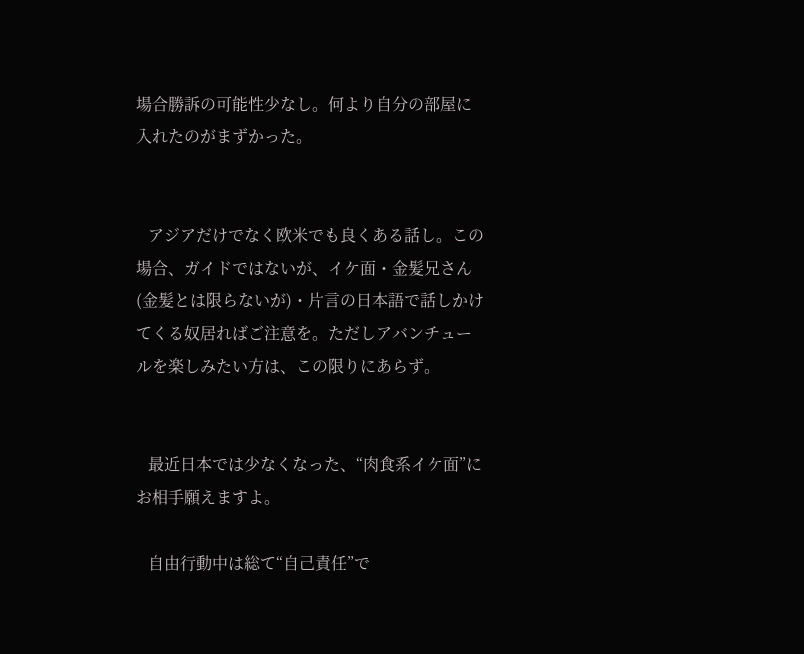場合勝訴の可能性少なし。何より自分の部屋に入れたのがまずかった。


   アジアだけでなく欧米でも良くある話し。この場合、ガイドではないが、イケ面・金髪兄さん(金髪とは限らないが)・片言の日本語で話しかけてくる奴居ればご注意を。ただしアバンチュールを楽しみたい方は、この限りにあらず。


   最近日本では少なくなった、“肉食系イケ面”にお相手願えますよ。

   自由行動中は総て“自己責任”で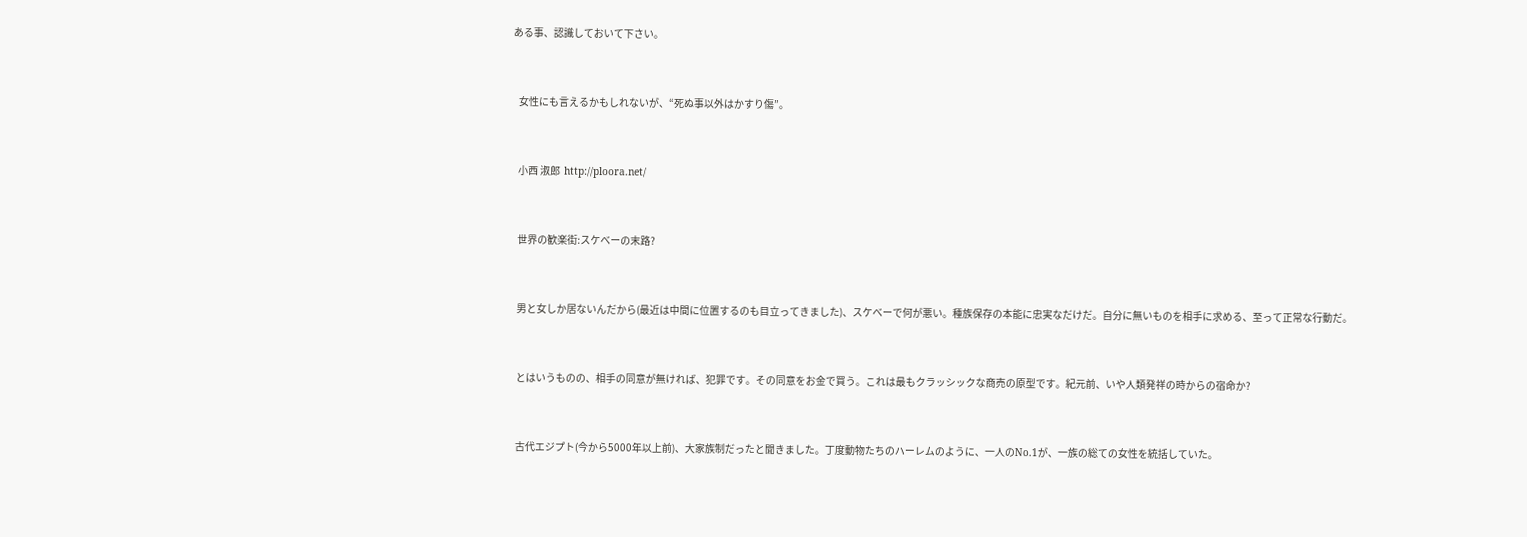ある事、認識しておいて下さい。


   女性にも言えるかもしれないが、“死ぬ事以外はかすり傷”。


   小西 淑郎  http://ploora.net/


   世界の歓楽街:スケべーの末路?


   男と女しか居ないんだから(最近は中間に位置するのも目立ってきました)、スケべーで何が悪い。種族保存の本能に忠実なだけだ。自分に無いものを相手に求める、至って正常な行動だ。


   とはいうものの、相手の同意が無ければ、犯罪です。その同意をお金で買う。これは最もクラッシックな商売の原型です。紀元前、いや人類発祥の時からの宿命か?


   古代エジプト(今から5000年以上前)、大家族制だったと聞きました。丁度動物たちのハーレムのように、一人のNo.1が、一族の総ての女性を統括していた。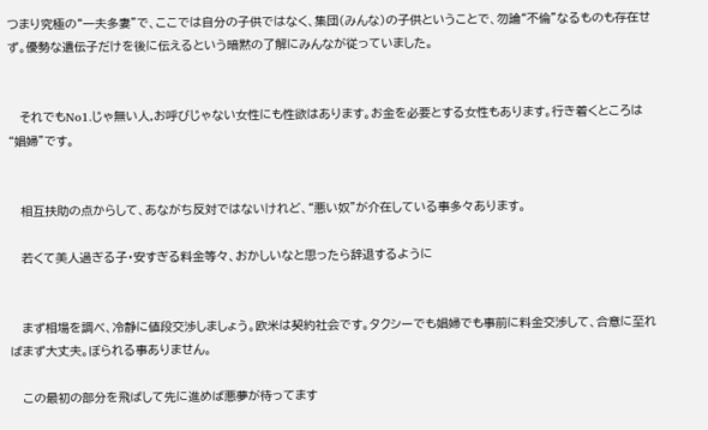つまり究極の“一夫多妻”で、ここでは自分の子供ではなく、集団(みんな)の子供ということで、勿論“不倫”なるものも存在せず。優勢な遺伝子だけを後に伝えるという暗黙の了解にみんなが従っていました。


   それでもNo1.じゃ無い人,お呼びじゃない女性にも性欲はあります。お金を必要とする女性もあります。行き着くところは“娼婦”です。


   相互扶助の点からして、あながち反対ではないけれど、“悪い奴”が介在している事多々あります。

   若くて美人過ぎる子・安すぎる料金等々、おかしいなと思ったら辞退するように


   まず相場を調べ、冷静に値段交渉しましょう。欧米は契約社会です。タクシーでも娼婦でも事前に料金交渉して、合意に至ればまず大丈夫。ぼられる事ありません。

   この最初の部分を飛ばして先に進めば悪夢が待ってます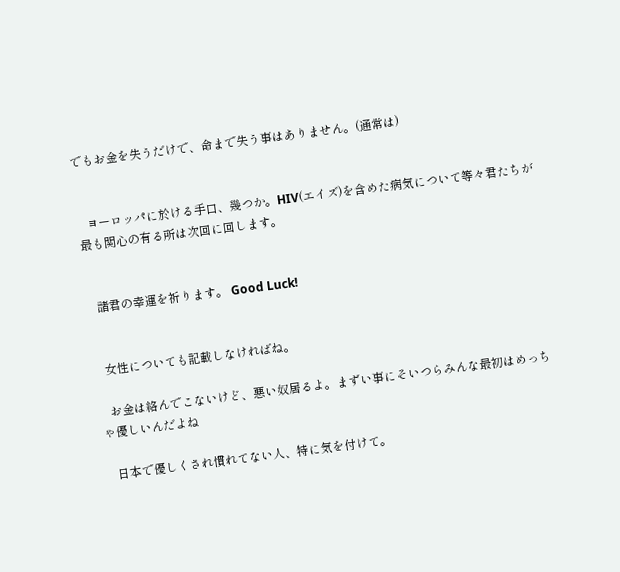でもお金を失うだけで、命まで失う事はありません。(通常は)


   ヨーロッパに於ける手口、幾つか。HIV(エイズ)を含めた病気について等々君たちが最も関心の有る所は次回に回します。


   諸君の幸運を祈ります。 Good Luck!


   女性についても記載しなければね。

   お金は絡んでこないけど、悪い奴居るよ。まずい事にそいつらみんな最初はめっちゃ優しいんだよね

   日本で優しくされ慣れてない人、特に気を付けて。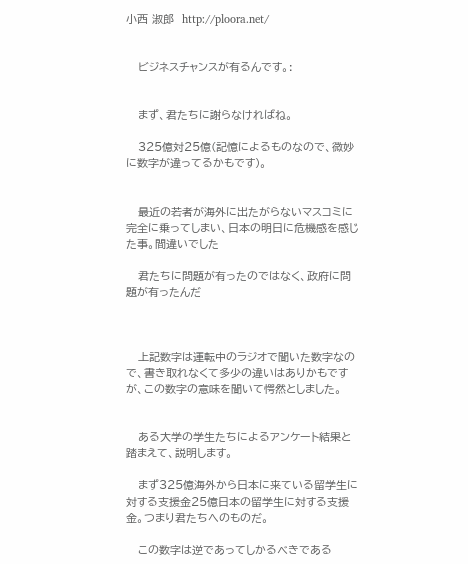小西 淑郎  http://ploora.net/


   ビジネスチャンスが有るんです。:


   まず、君たちに謝らなければね。

   325億対25億(記憶によるものなので、微妙に数字が違ってるかもです)。


   最近の若者が海外に出たがらないマスコミに完全に乗ってしまい、日本の明日に危機感を感じた事。間違いでした

   君たちに問題が有ったのではなく、政府に問題が有ったんだ



   上記数字は運転中のラジオで聞いた数字なので、書き取れなくて多少の違いはありかもですが、この数字の意味を聞いて愕然としました。


   ある大学の学生たちによるアンケート結果と踏まえて、説明します。

   まず325億海外から日本に来ている留学生に対する支援金25億日本の留学生に対する支援金。つまり君たちへのものだ。

   この数字は逆であってしかるべきである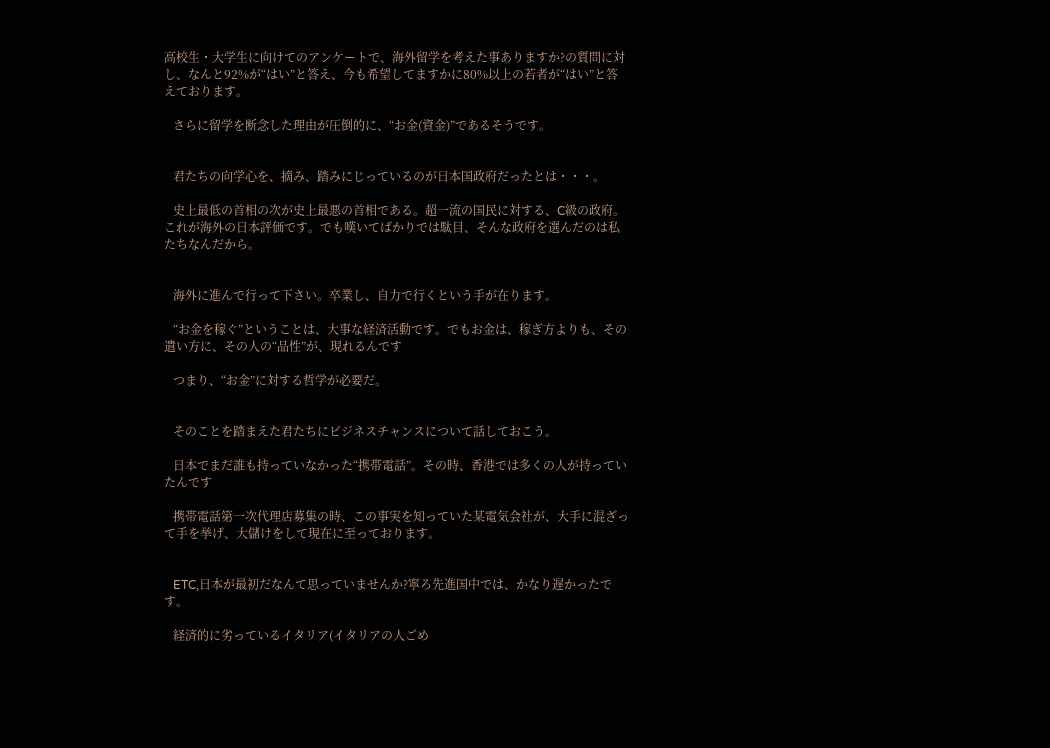高校生・大学生に向けてのアンケートで、海外留学を考えた事ありますか?の質問に対し、なんと92%が“はい”と答え、今も希望してますかに80%以上の若者が“はい”と答えております。

   さらに留学を断念した理由が圧倒的に、“お金(資金)”であるそうです。


   君たちの向学心を、摘み、踏みにじっているのが日本国政府だったとは・・・。

   史上最低の首相の次が史上最悪の首相である。超一流の国民に対する、C級の政府。これが海外の日本評価です。でも嘆いてばかりでは駄目、そんな政府を選んだのは私たちなんだから。


   海外に進んで行って下さい。卒業し、自力で行くという手が在ります。

   “お金を稼ぐ”ということは、大事な経済活動です。でもお金は、稼ぎ方よりも、その遣い方に、その人の“品性”が、現れるんです

   つまり、“お金”に対する哲学が必要だ。


   そのことを踏まえた君たちにビジネスチャンスについて話しておこう。

   日本でまだ誰も持っていなかった“携帯電話”。その時、香港では多くの人が持っていたんです

   携帯電話第一次代理店募集の時、この事実を知っていた某電気会社が、大手に混ざって手を挙げ、大儲けをして現在に至っております。


   ETC,日本が最初だなんて思っていませんか?寧ろ先進国中では、かなり遅かったです。

   経済的に劣っているイタリア(イタリアの人ごめ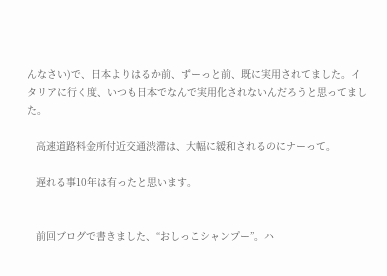んなさい)で、日本よりはるか前、ずーっと前、既に実用されてました。イタリアに行く度、いつも日本でなんで実用化されないんだろうと思ってました。

   高速道路料金所付近交通渋滞は、大幅に緩和されるのにナーって。

   遅れる事10年は有ったと思います。


   前回ブログで書きました、“おしっこシャンプー”。ハ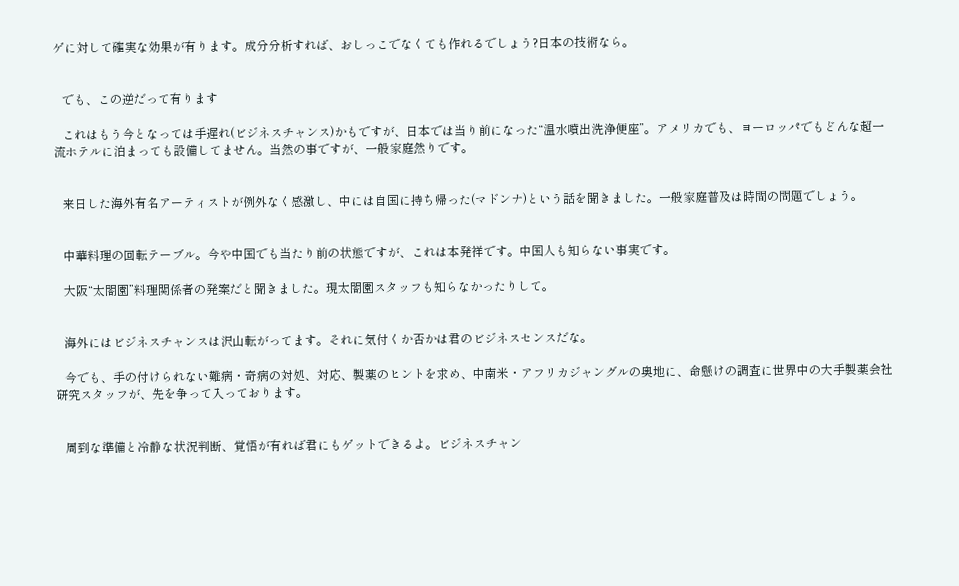ゲに対して確実な効果が有ります。成分分析すれば、おしっこでなくても作れるでしょう?日本の技術なら。


   でも、この逆だって有ります

   これはもう今となっては手遅れ(ビジネスチャンス)かもですが、日本では当り前になった“温水噴出洗浄便座”。アメリカでも、ヨーロッパでもどんな超一流ホテルに泊まっても設備してません。当然の事ですが、一般家庭然りです。


   来日した海外有名アーティストが例外なく感激し、中には自国に持ち帰った(マドンナ)という話を聞きました。一般家庭普及は時間の問題でしょう。


   中華料理の回転テーブル。今や中国でも当たり前の状態ですが、これは本発祥です。中国人も知らない事実です。

   大阪“太閤園”料理関係者の発案だと聞きました。現太閤園スタッフも知らなかったりして。


   海外にはビジネスチャンスは沢山転がってます。それに気付くか否かは君のビジネスセンスだな。

   今でも、手の付けられない難病・奇病の対処、対応、製薬のヒントを求め、中南米・アフリカジャングルの奥地に、命懸けの調査に世界中の大手製薬会社研究スタッフが、先を争って入っております。


   周到な準備と冷静な状況判断、覚悟が有れば君にもゲットできるよ。ビジネスチャン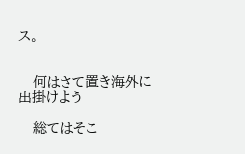ス。


   何はさて置き海外に出掛けよう

   総てはそこ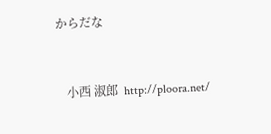からだな


   小西 淑郎  http://ploora.net/